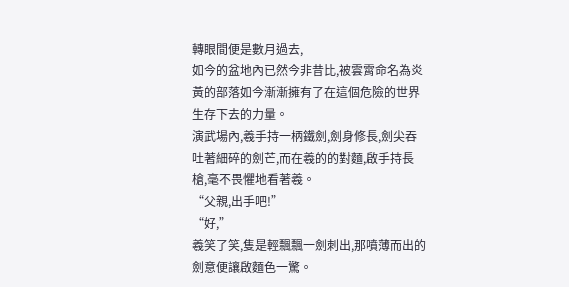轉眼間便是數月過去,
如今的盆地內已然今非昔比,被雲霄命名為炎黃的部落如今漸漸擁有了在這個危險的世界生存下去的力量。
演武場內,羲手持一柄鐵劍,劍身修長,劍尖吞吐著細碎的劍芒,而在羲的的對麵,啟手持長槍,毫不畏懼地看著羲。
“父親,出手吧!”
“好,”
羲笑了笑,隻是輕飄飄一劍刺出,那噴薄而出的劍意便讓啟麵色一驚。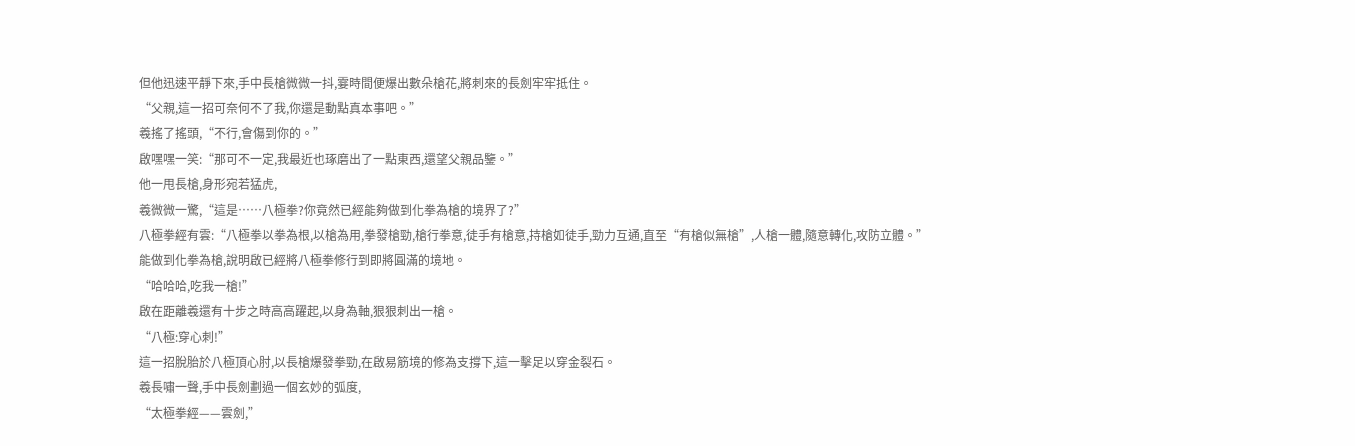但他迅速平靜下來,手中長槍微微一抖,霎時間便爆出數朵槍花,將刺來的長劍牢牢抵住。
“父親,這一招可奈何不了我,你還是動點真本事吧。”
羲搖了搖頭,“不行,會傷到你的。”
啟嘿嘿一笑:“那可不一定,我最近也琢磨出了一點東西,還望父親品鑒。”
他一甩長槍,身形宛若猛虎,
羲微微一驚,“這是……八極拳?你竟然已經能夠做到化拳為槍的境界了?”
八極拳經有雲:“八極拳以拳為根,以槍為用,拳發槍勁,槍行拳意,徒手有槍意,持槍如徒手,勁力互通,直至“有槍似無槍”,人槍一體,隨意轉化,攻防立體。”
能做到化拳為槍,說明啟已經將八極拳修行到即將圓滿的境地。
“哈哈哈,吃我一槍!”
啟在距離羲還有十步之時高高躍起,以身為軸,狠狠刺出一槍。
“八極:穿心刺!”
這一招脫胎於八極頂心肘,以長槍爆發拳勁,在啟易筋境的修為支撐下,這一擊足以穿金裂石。
羲長嘯一聲,手中長劍劃過一個玄妙的弧度,
“太極拳經——雲劍,”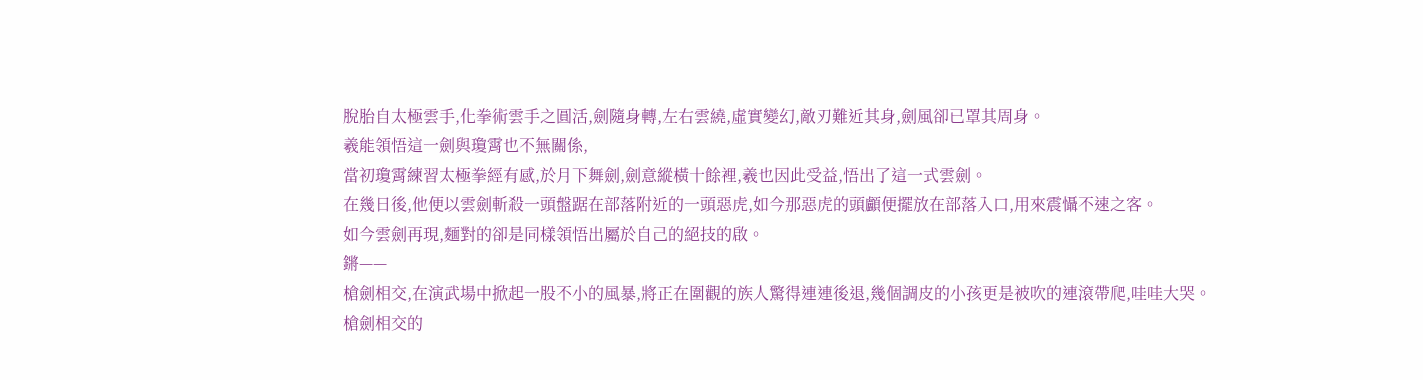脫胎自太極雲手,化拳術雲手之圓活,劍隨身轉,左右雲繞,虛實變幻,敵刃難近其身,劍風卻已罩其周身。
羲能領悟這一劍與瓊霄也不無關係,
當初瓊霄練習太極拳經有感,於月下舞劍,劍意縱橫十餘裡,羲也因此受益,悟出了這一式雲劍。
在幾日後,他便以雲劍斬殺一頭盤踞在部落附近的一頭惡虎,如今那惡虎的頭顱便擺放在部落入口,用來震懾不速之客。
如今雲劍再現,麵對的卻是同樣領悟出屬於自己的絕技的啟。
鏘——
槍劍相交,在演武場中掀起一股不小的風暴,將正在圍觀的族人驚得連連後退,幾個調皮的小孩更是被吹的連滾帶爬,哇哇大哭。
槍劍相交的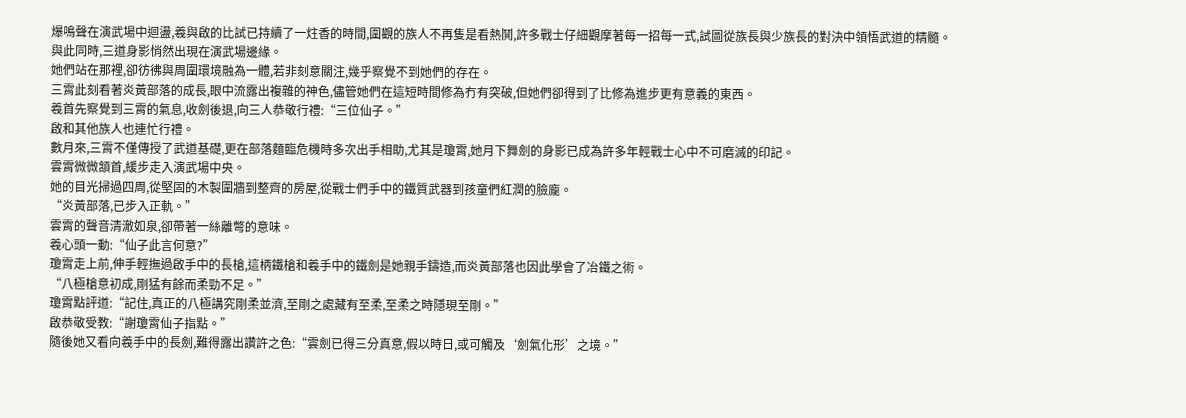爆鳴聲在演武場中迴盪,羲與啟的比試已持續了一炷香的時間,圍觀的族人不再隻是看熱鬨,許多戰士仔細觀摩著每一招每一式,試圖從族長與少族長的對決中領悟武道的精髓。
與此同時,三道身影悄然出現在演武場邊緣。
她們站在那裡,卻彷彿與周圍環境融為一體,若非刻意關注,幾乎察覺不到她們的存在。
三霄此刻看著炎黃部落的成長,眼中流露出複雜的神色,儘管她們在這短時間修為冇有突破,但她們卻得到了比修為進步更有意義的東西。
羲首先察覺到三霄的氣息,收劍後退,向三人恭敬行禮:“三位仙子。”
啟和其他族人也連忙行禮。
數月來,三霄不僅傳授了武道基礎,更在部落麵臨危機時多次出手相助,尤其是瓊霄,她月下舞劍的身影已成為許多年輕戰士心中不可磨滅的印記。
雲霄微微頷首,緩步走入演武場中央。
她的目光掃過四周,從堅固的木製圍牆到整齊的房屋,從戰士們手中的鐵質武器到孩童們紅潤的臉龐。
“炎黃部落,已步入正軌。”
雲霄的聲音清澈如泉,卻帶著一絲離彆的意味。
羲心頭一動:“仙子此言何意?”
瓊霄走上前,伸手輕撫過啟手中的長槍,這柄鐵槍和羲手中的鐵劍是她親手鑄造,而炎黃部落也因此學會了冶鐵之術。
“八極槍意初成,剛猛有餘而柔勁不足。”
瓊霄點評道:“記住,真正的八極講究剛柔並濟,至剛之處藏有至柔,至柔之時隱現至剛。”
啟恭敬受教:“謝瓊霄仙子指點。”
隨後她又看向羲手中的長劍,難得露出讚許之色:“雲劍已得三分真意,假以時日,或可觸及‘劍氣化形’之境。”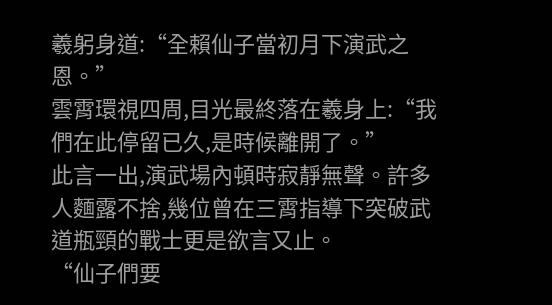羲躬身道:“全賴仙子當初月下演武之恩。”
雲霄環視四周,目光最終落在羲身上:“我們在此停留已久,是時候離開了。”
此言一出,演武場內頓時寂靜無聲。許多人麵露不捨,幾位曾在三霄指導下突破武道瓶頸的戰士更是欲言又止。
“仙子們要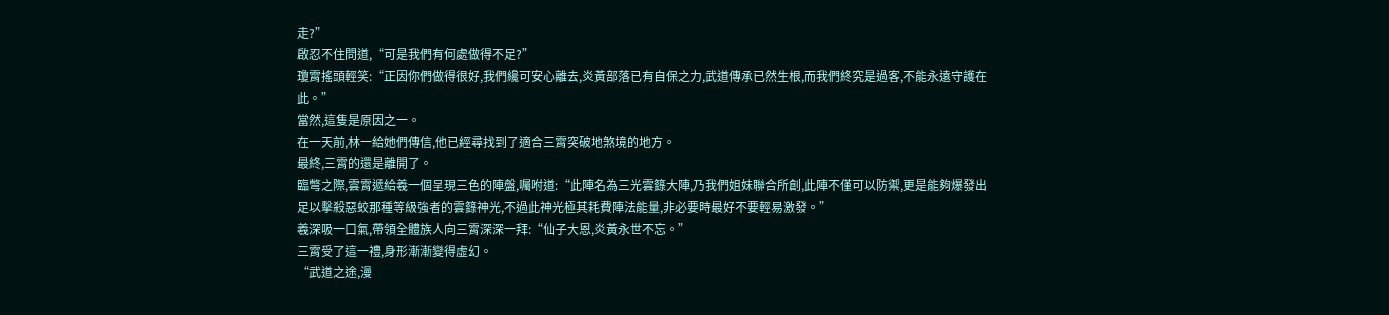走?”
啟忍不住問道,“可是我們有何處做得不足?”
瓊霄搖頭輕笑:“正因你們做得很好,我們纔可安心離去,炎黃部落已有自保之力,武道傳承已然生根,而我們終究是過客,不能永遠守護在此。”
當然,這隻是原因之一。
在一天前,林一給她們傳信,他已經尋找到了適合三霄突破地煞境的地方。
最終,三霄的還是離開了。
臨彆之際,雲霄遞給羲一個呈現三色的陣盤,囑咐道:“此陣名為三光雲籙大陣,乃我們姐妹聯合所創,此陣不僅可以防禦,更是能夠爆發出足以擊殺惡蛟那種等級強者的雲籙神光,不過此神光極其耗費陣法能量,非必要時最好不要輕易激發。”
羲深吸一口氣,帶領全體族人向三霄深深一拜:“仙子大恩,炎黃永世不忘。”
三霄受了這一禮,身形漸漸變得虛幻。
“武道之途,漫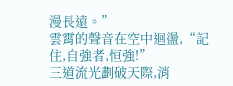漫長遠。”
雲霄的聲音在空中迴盪,“記住,自強者,恒強!”
三道流光劃破天際,消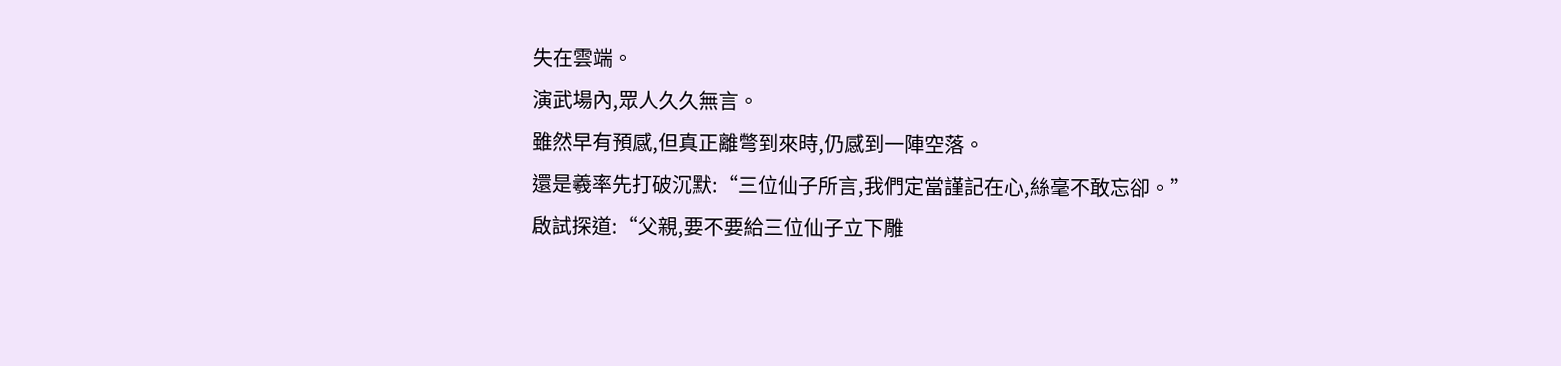失在雲端。
演武場內,眾人久久無言。
雖然早有預感,但真正離彆到來時,仍感到一陣空落。
還是羲率先打破沉默:“三位仙子所言,我們定當謹記在心,絲毫不敢忘卻。”
啟試探道:“父親,要不要給三位仙子立下雕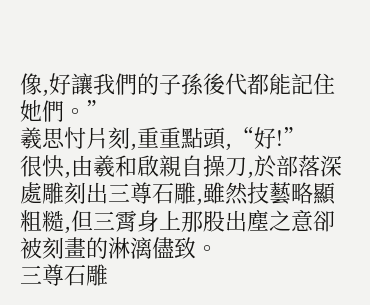像,好讓我們的子孫後代都能記住她們。”
羲思忖片刻,重重點頭,“好!”
很快,由羲和啟親自操刀,於部落深處雕刻出三尊石雕,雖然技藝略顯粗糙,但三霄身上那股出塵之意卻被刻畫的淋漓儘致。
三尊石雕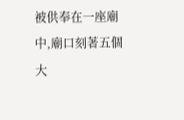被供奉在一座廟中,廟口刻著五個大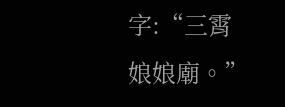字:“三霄娘娘廟。”